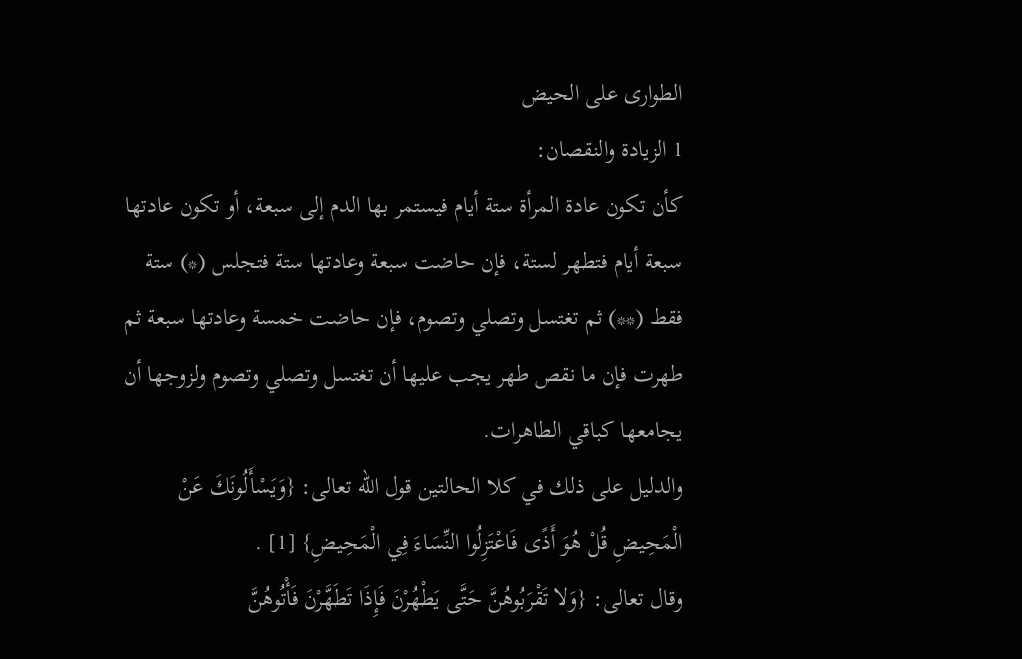الطوارى على الحيض
1 الزيادة والنقصان:
كأن تكون عادة المرأة ستة أيام فيستمر بها الدم إلى سبعة، أو تكون عادتها سبعة أيام فتطهر لستة، فإن حاضت سبعة وعادتها ستة فتجلس (*) ستة فقط (**) ثم تغتسل وتصلي وتصوم، فإن حاضت خمسة وعادتها سبعة ثم طهرت فإن ما نقص طهر يجب عليها أن تغتسل وتصلي وتصوم ولزوجها أن يجامعها كباقي الطاهرات.
والدليل على ذلك في كلا الحالتين قول الله تعالى: {وَيَسْأَلُونَكَ عَنْ الْمَحِيضِ قُلْ هُوَ أَذًى فَاعْتَزِلُوا النِّسَاءَ فِي الْمَحِيضِ} [1] .
وقال تعالى: {وَلا تَقْرَبُوهُنَّ حَتَّى يَطْهُرْنَ فَإِذَا تَطَهَّرْنَ فَأْتُوهُنَّ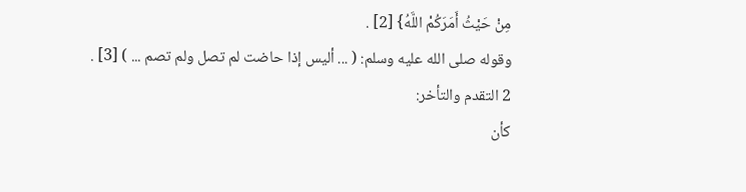مِنْ حَيْثُ أَمَرَكُمْ اللَّهُ} [2] .
وقوله صلى الله عليه وسلم: ( ... أليس إذا حاضت لم تصل ولم تصم ... ) [3] .
2 التقدم والتأخر:
كأن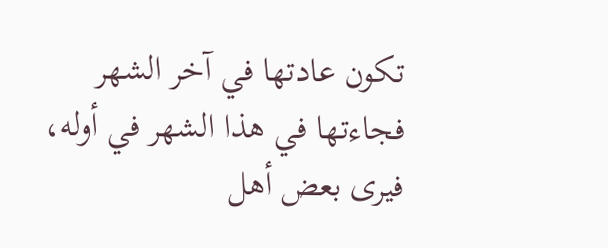تكون عادتها في آخر الشهر فجاءتها في هذا الشهر في أوله، فيرى بعض أهل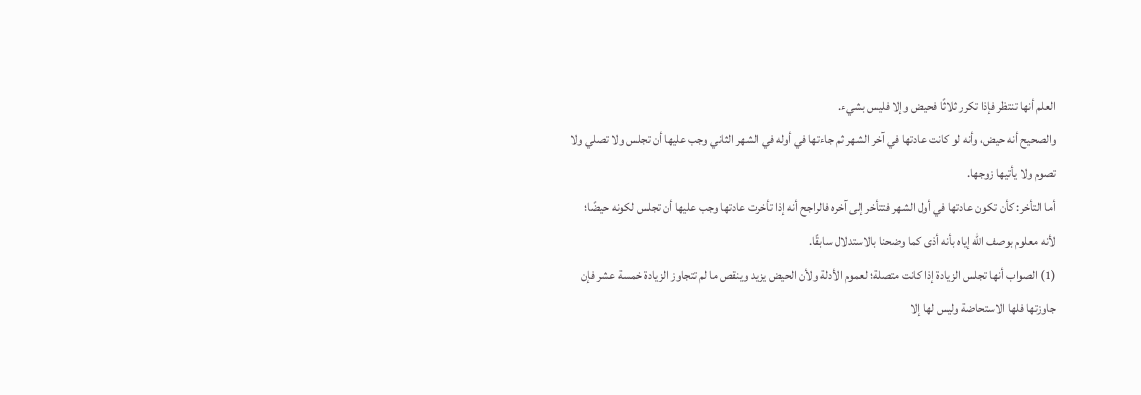العلم أنها تنتظر فإذا تكرر ثلاثًا فحيض وإلا فليس بشيء.
والصحيح أنه حيض، وأنه لو كانت عادتها في آخر الشهر ثم جاءتها في أوله في الشهر الثاني وجب عليها أن تجلس ولا تصلي ولا تصوم ولا يأتيها زوجها.
أما التأخر: كأن تكون عادتها في أول الشهر فتتأخر إلى آخره فالراجح أنه إذا تأخرت عادتها وجب عليها أن تجلس لكونه حيضًا؛ لأنه معلوم بوصف الله إياه بأنه أذى كما وضحنا بالاستدلال سابقًا.
(1) الصواب أنها تجلس الزيادة إذا كانت متصلة؛ لعموم الأدلة ولأن الحيض يزيد وينقص ما لم تتجاوز الزيادة خمسة عشر فإن جاوزتها فلها الاستحاضة وليس لها إلا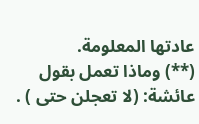عادتها المعلومة.
(**) وماذا تعمل بقول عائشة: (لا تعجلن حتى ) .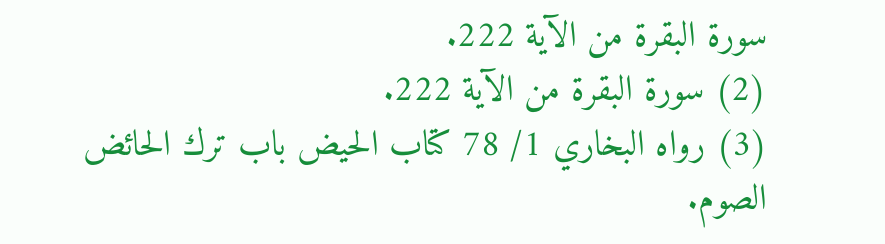سورة البقرة من الآية 222.
(2) سورة البقرة من الآية 222.
(3) رواه البخاري 1/ 78 كتاب الحيض باب ترك الحائض الصوم.